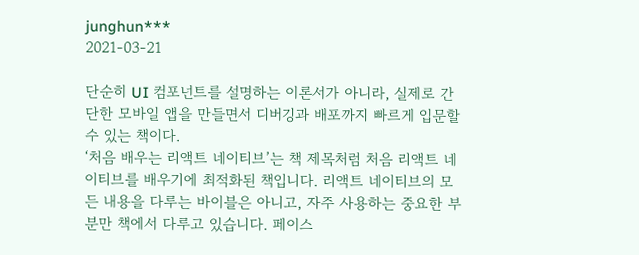junghun***
2021-03-21

단순히 UI 컴포넌트를 설명하는 이론서가 아니라, 실제로 간단한 모바일 앱을 만들면서 디버깅과 배포까지 빠르게 입문할 수 있는 책이다.
‘처음 배우는 리액트 네이티브’는 책 제목처럼 처음 리액트 네이티브를 배우기에 최적화된 책입니다. 리액트 네이티브의 모든 내용을 다루는 바이블은 아니고, 자주 사용하는 중요한 부분만 책에서 다루고 있습니다. 페이스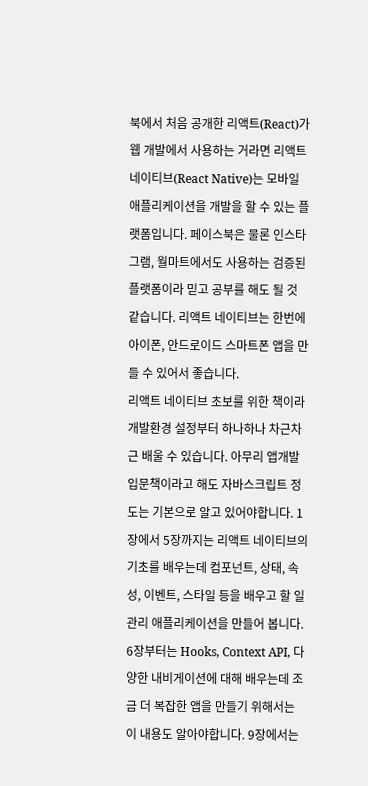북에서 처음 공개한 리액트(React)가 웹 개발에서 사용하는 거라면 리액트 네이티브(React Native)는 모바일 애플리케이션을 개발을 할 수 있는 플랫폼입니다. 페이스북은 물론 인스타그램, 월마트에서도 사용하는 검증된 플랫폼이라 믿고 공부를 해도 될 것 같습니다. 리액트 네이티브는 한번에 아이폰, 안드로이드 스마트폰 앱을 만들 수 있어서 좋습니다.
리액트 네이티브 초보를 위한 책이라 개발환경 설정부터 하나하나 차근차근 배울 수 있습니다. 아무리 앱개발 입문책이라고 해도 자바스크립트 정도는 기본으로 알고 있어야합니다. 1장에서 5장까지는 리액트 네이티브의 기초를 배우는데 컴포넌트, 상태, 속성, 이벤트, 스타일 등을 배우고 할 일 관리 애플리케이션을 만들어 봅니다. 6장부터는 Hooks, Context API, 다양한 내비게이션에 대해 배우는데 조금 더 복잡한 앱을 만들기 위해서는 이 내용도 알아야합니다. 9장에서는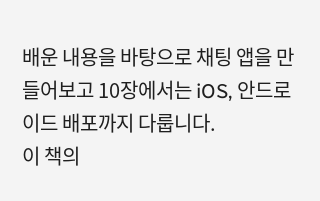배운 내용을 바탕으로 채팅 앱을 만들어보고 10장에서는 iOS, 안드로이드 배포까지 다룹니다.
이 책의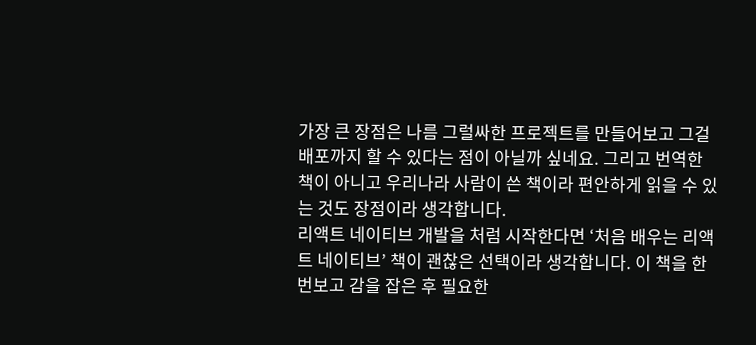가장 큰 장점은 나름 그럴싸한 프로젝트를 만들어보고 그걸 배포까지 할 수 있다는 점이 아닐까 싶네요. 그리고 번역한 책이 아니고 우리나라 사람이 쓴 책이라 편안하게 읽을 수 있는 것도 장점이라 생각합니다.
리액트 네이티브 개발을 처럼 시작한다면 ‘처음 배우는 리액트 네이티브’ 책이 괜찮은 선택이라 생각합니다. 이 책을 한번보고 감을 잡은 후 필요한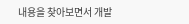내용을 찾아보면서 개발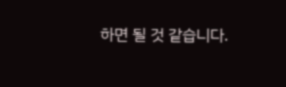하면 될 것 같습니다.